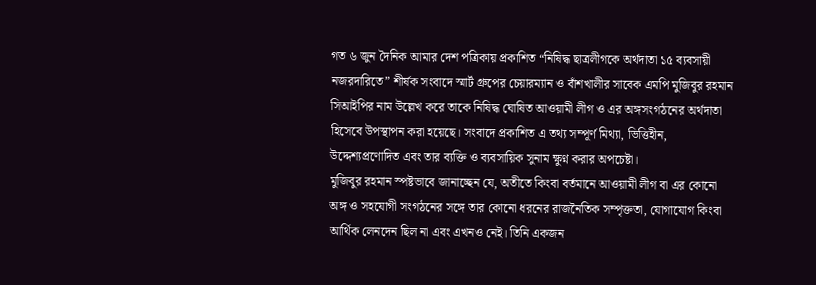গত ৬ জুন দৈনিক আমার দেশ পত্রিকায় প্রকাশিত “নিষিদ্ধ ছাত্রলীগকে অর্থদাতা ১৫ ব্যবসায়ী নজরদারিতে” শীর্ষক সংবাদে স্মার্ট গ্রুপের চেয়ারম্যান ও বাঁশখালীর সাবেক এমপি মুজিবুর রহমান সিআইপির নাম উল্লেখ করে তাকে নিষিদ্ধ ঘোষিত আওয়ামী লীগ ও এর অঙ্গসংগঠনের অর্থদাতা হিসেবে উপস্থাপন করা হয়েছে। সংবাদে প্রকাশিত এ তথ্য সম্পূর্ণ মিথ্যা, ভিত্তিহীন, উদ্দেশ্যপ্রণোদিত এবং তার ব্যক্তি ও ব্যবসায়িক সুনাম ক্ষুণ্ন করার অপচেষ্টা।
মুজিবুর রহমান স্পষ্টভাবে জানাচ্ছেন যে, অতীতে কিংবা বর্তমানে আওয়ামী লীগ বা এর কোনো অঙ্গ ও সহযোগী সংগঠনের সঙ্গে তার কোনো ধরনের রাজনৈতিক সম্পৃক্ততা, যোগাযোগ কিংবা আর্থিক লেনদেন ছিল না এবং এখনও নেই। তিনি একজন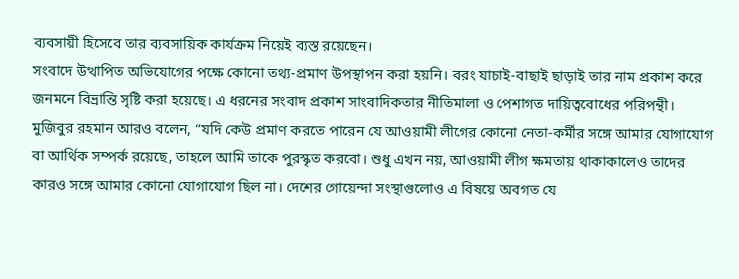ব্যবসায়ী হিসেবে তার ব্যবসায়িক কার্যক্রম নিয়েই ব্যস্ত রয়েছেন।
সংবাদে উত্থাপিত অভিযোগের পক্ষে কোনো তথ্য-প্রমাণ উপস্থাপন করা হয়নি। বরং যাচাই-বাছাই ছাড়াই তার নাম প্রকাশ করে জনমনে বিভ্রান্তি সৃষ্টি করা হয়েছে। এ ধরনের সংবাদ প্রকাশ সাংবাদিকতার নীতিমালা ও পেশাগত দায়িত্ববোধের পরিপন্থী।
মুজিবুর রহমান আরও বলেন, “যদি কেউ প্রমাণ করতে পারেন যে আওয়ামী লীগের কোনো নেতা-কর্মীর সঙ্গে আমার যোগাযোগ বা আর্থিক সম্পর্ক রয়েছে, তাহলে আমি তাকে পুরস্কৃত করবো। শুধু এখন নয়, আওয়ামী লীগ ক্ষমতায় থাকাকালেও তাদের কারও সঙ্গে আমার কোনো যোগাযোগ ছিল না। দেশের গোয়েন্দা সংস্থাগুলোও এ বিষয়ে অবগত যে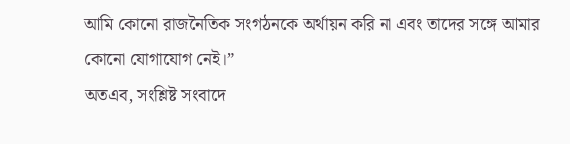আমি কোনো রাজনৈতিক সংগঠনকে অর্থায়ন করি না এবং তাদের সঙ্গে আমার কোনো যোগাযোগ নেই।”
অতএব, সংশ্লিষ্ট সংবাদে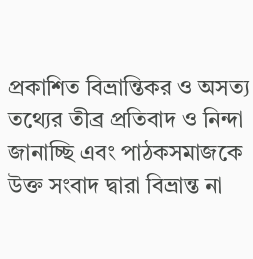প্রকাশিত বিভ্রান্তিকর ও অসত্য তথ্যের তীব্র প্রতিবাদ ও নিন্দা জানাচ্ছি এবং পাঠকসমাজকে উক্ত সংবাদ দ্বারা বিভ্রান্ত না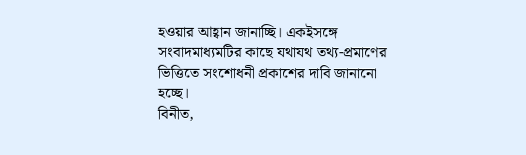হওয়ার আহ্বান জানাচ্ছি। একইসঙ্গে সংবাদমাধ্যমটির কাছে যথাযথ তথ্য-প্রমাণের ভিত্তিতে সংশোধনী প্রকাশের দাবি জানানো হচ্ছে।
বিনীত,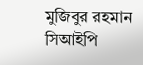মুজিবুর রহমান সিআইপি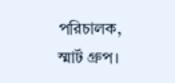পরিচালক,
স্মার্ট গ্রুপ।